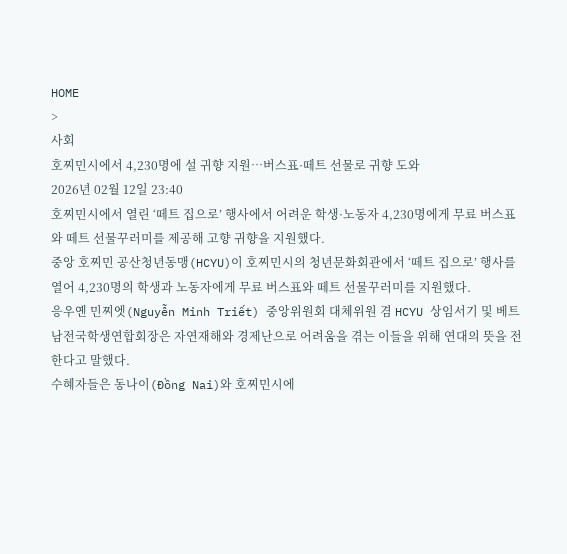HOME
>
사회
호찌민시에서 4,230명에 설 귀향 지원…버스표·떼트 선물로 귀향 도와
2026년 02월 12일 23:40
호찌민시에서 열린 ‘떼트 집으로’ 행사에서 어려운 학생·노동자 4,230명에게 무료 버스표와 떼트 선물꾸러미를 제공해 고향 귀향을 지원했다.
중앙 호찌민 공산청년동맹(HCYU)이 호찌민시의 청년문화회관에서 ‘떼트 집으로’ 행사를 열어 4,230명의 학생과 노동자에게 무료 버스표와 떼트 선물꾸러미를 지원했다.
응우옌 민찌엣(Nguyễn Minh Triết) 중앙위원회 대체위원 겸 HCYU 상임서기 및 베트남전국학생연합회장은 자연재해와 경제난으로 어려움을 겪는 이들을 위해 연대의 뜻을 전한다고 말했다.
수혜자들은 동나이(Đồng Nai)와 호찌민시에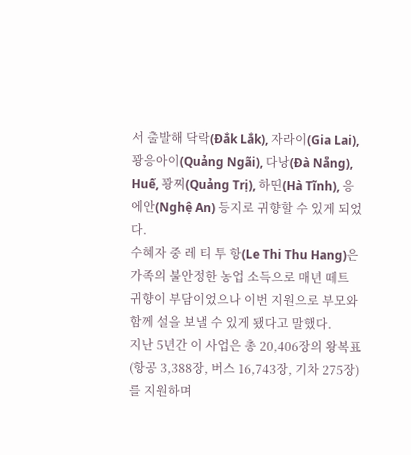서 출발해 닥락(Đắk Lắk), 자라이(Gia Lai), 꽝응아이(Quảng Ngãi), 다낭(Đà Nẵng), Huế, 꽝찌(Quảng Trị), 하띤(Hà Tĩnh), 응에안(Nghệ An) 등지로 귀향할 수 있게 되었다.
수혜자 중 레 티 투 항(Le Thi Thu Hang)은 가족의 불안정한 농업 소득으로 매년 떼트 귀향이 부담이었으나 이번 지원으로 부모와 함께 설을 보낼 수 있게 됐다고 말했다.
지난 5년간 이 사업은 총 20,406장의 왕복표(항공 3,388장, 버스 16,743장, 기차 275장)를 지원하며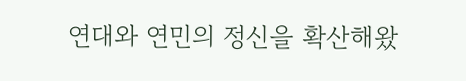연대와 연민의 정신을 확산해왔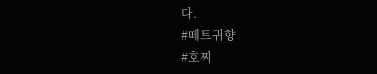다.
#떼트귀향
#호찌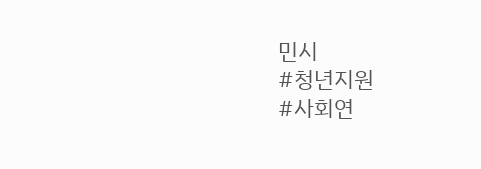민시
#청년지원
#사회연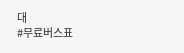대
#무료버스표